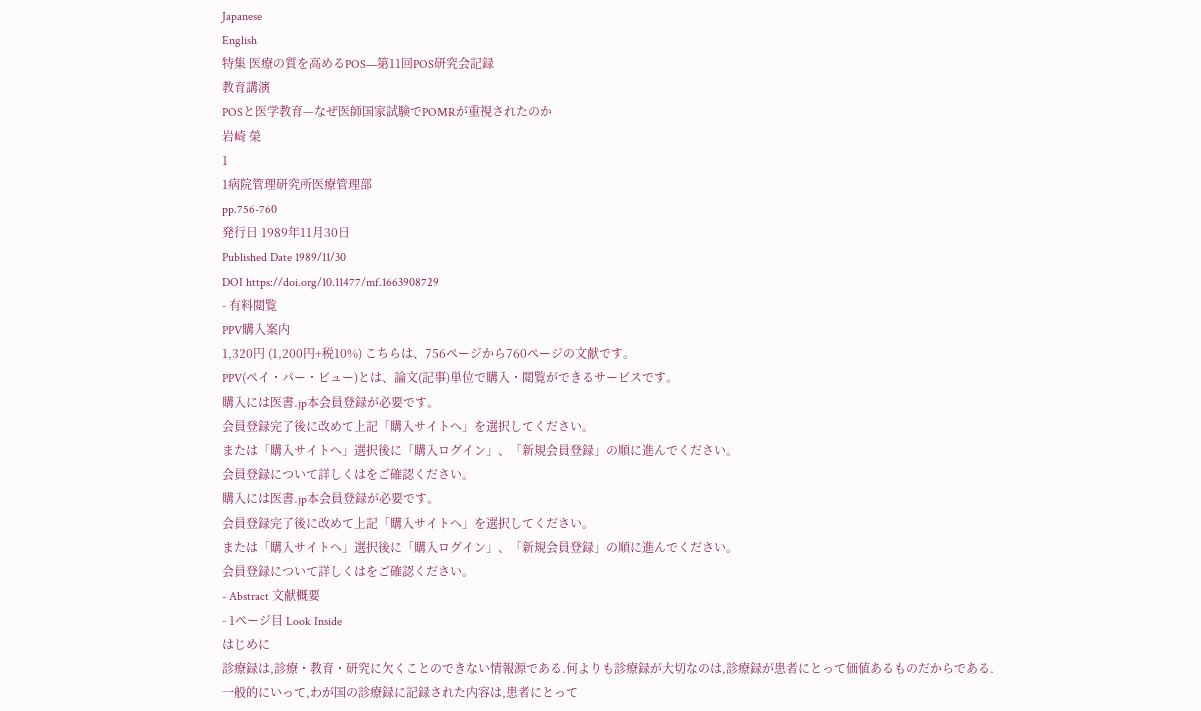Japanese
English
特集 医療の質を高めるPOS—第11回POS研究会記録
教育講演
POSと医学教育—なぜ医師国家試験でPOMRが重視されたのか
岩崎 榮
1
1病院管理研究所医療管理部
pp.756-760
発行日 1989年11月30日
Published Date 1989/11/30
DOI https://doi.org/10.11477/mf.1663908729
- 有料閲覧
PPV購入案内
1,320円 (1,200円+税10%) こちらは、756ページから760ページの文献です。
PPV(ペイ・パー・ビュー)とは、論文(記事)単位で購入・閲覧ができるサービスです。
購入には医書.jp本会員登録が必要です。
会員登録完了後に改めて上記「購入サイトへ」を選択してください。
または「購入サイトへ」選択後に「購入ログイン」、「新規会員登録」の順に進んでください。
会員登録について詳しくはをご確認ください。
購入には医書.jp本会員登録が必要です。
会員登録完了後に改めて上記「購入サイトへ」を選択してください。
または「購入サイトへ」選択後に「購入ログイン」、「新規会員登録」の順に進んでください。
会員登録について詳しくはをご確認ください。
- Abstract 文献概要
- 1ページ目 Look Inside
はじめに
診療録は,診療・教育・研究に欠くことのできない情報源である.何よりも診療録が大切なのは,診療録が患者にとって価値あるものだからである.
一般的にいって,わが国の診療録に記録された内容は,患者にとって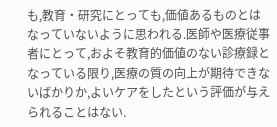も,教育・研究にとっても,価値あるものとはなっていないように思われる.医師や医療従事者にとって,およそ教育的価値のない診療録となっている限り,医療の質の向上が期待できないばかりか,よいケアをしたという評価が与えられることはない.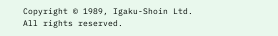Copyright © 1989, Igaku-Shoin Ltd. All rights reserved.